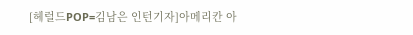[헤럴드POP=김남은 인턴기자]아메리칸 아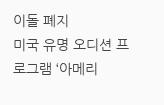이돌 폐지
미국 유명 오디션 프로그램 ‘아메리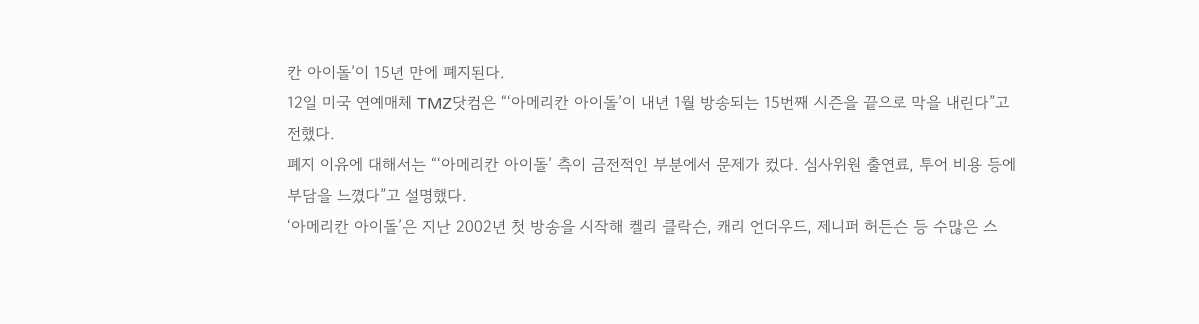칸 아이돌’이 15년 만에 폐지된다.
12일 미국 연예매체 TMZ닷컴은 “‘아메리칸 아이돌’이 내년 1월 방송되는 15번째 시즌을 끝으로 막을 내린다”고 전했다.
폐지 이유에 대해서는 “‘아메리칸 아이돌’ 측이 금전적인 부분에서 문제가 컸다. 심사위원 출연료, 투어 비용 등에 부담을 느꼈다”고 설명했다.
‘아메리칸 아이돌’은 지난 2002년 첫 방송을 시작해 켈리 클락슨, 캐리 언더우드, 제니퍼 허든슨 등 수많은 스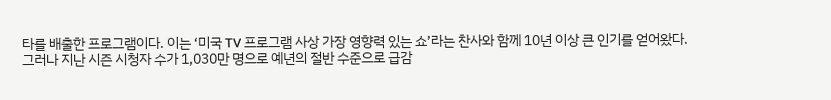타를 배출한 프로그램이다. 이는 ‘미국 TV 프로그램 사상 가장 영향력 있는 쇼’라는 찬사와 함께 10년 이상 큰 인기를 얻어왔다.
그러나 지난 시즌 시청자 수가 1,030만 명으로 예년의 절반 수준으로 급감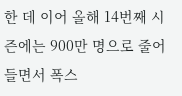한 데 이어 올해 14번째 시즌에는 900만 명으로 줄어들면서 폭스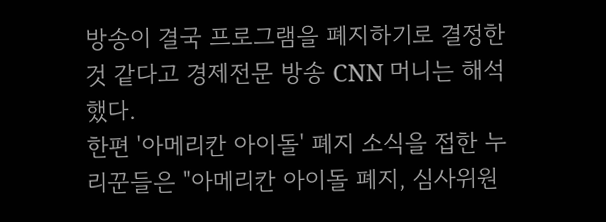방송이 결국 프로그램을 폐지하기로 결정한 것 같다고 경제전문 방송 CNN 머니는 해석했다.
한편 '아메리칸 아이돌' 폐지 소식을 접한 누리꾼들은 "아메리칸 아이돌 폐지, 심사위원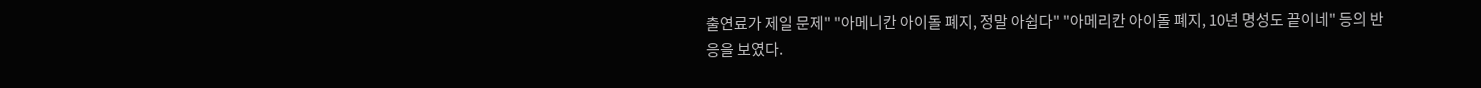출연료가 제일 문제" "아메니칸 아이돌 폐지, 정말 아쉽다" "아메리칸 아이돌 폐지, 10년 명성도 끝이네" 등의 반응을 보였다.